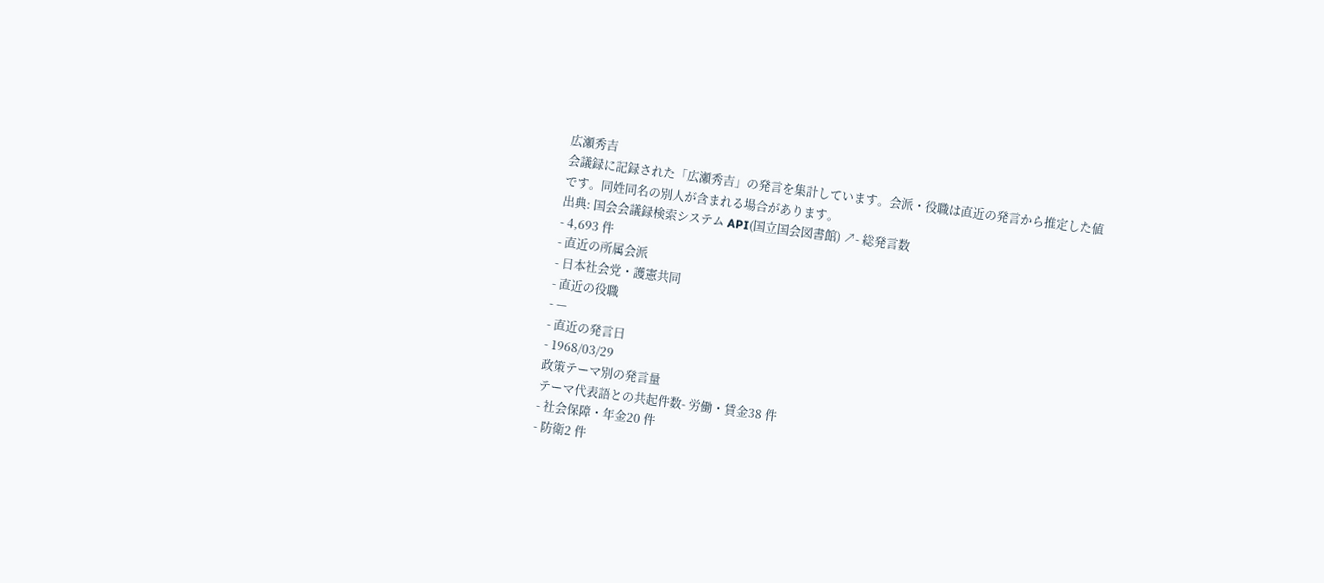広瀬秀吉
会議録に記録された「広瀬秀吉」の発言を集計しています。会派・役職は直近の発言から推定した値です。同姓同名の別人が含まれる場合があります。
出典: 国会会議録検索システム API(国立国会図書館) ↗- 総発言数
- 4,693 件
- 直近の所属会派
- 日本社会党・護憲共同
- 直近の役職
- —
- 直近の発言日
- 1968/03/29
政策テーマ別の発言量
テーマ代表語との共起件数- 労働・賃金38 件
- 社会保障・年金20 件
- 防衛2 件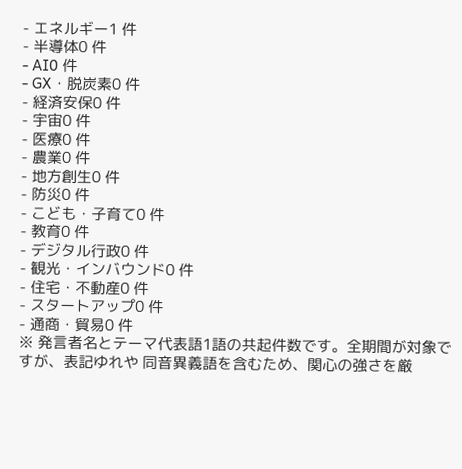- エネルギー1 件
- 半導体0 件
- AI0 件
- GX・脱炭素0 件
- 経済安保0 件
- 宇宙0 件
- 医療0 件
- 農業0 件
- 地方創生0 件
- 防災0 件
- こども・子育て0 件
- 教育0 件
- デジタル行政0 件
- 観光・インバウンド0 件
- 住宅・不動産0 件
- スタートアップ0 件
- 通商・貿易0 件
※ 発言者名とテーマ代表語1語の共起件数です。全期間が対象ですが、表記ゆれや 同音異義語を含むため、関心の強さを厳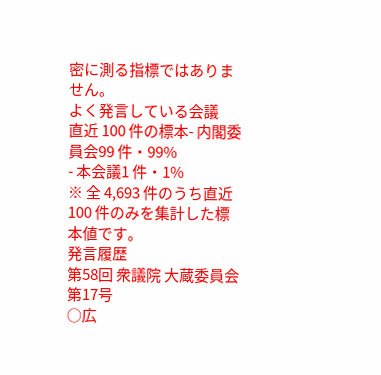密に測る指標ではありません。
よく発言している会議
直近 100 件の標本- 内閣委員会99 件・99%
- 本会議1 件・1%
※ 全 4,693 件のうち直近 100 件のみを集計した標本値です。
発言履歴
第58回 衆議院 大蔵委員会 第17号
○広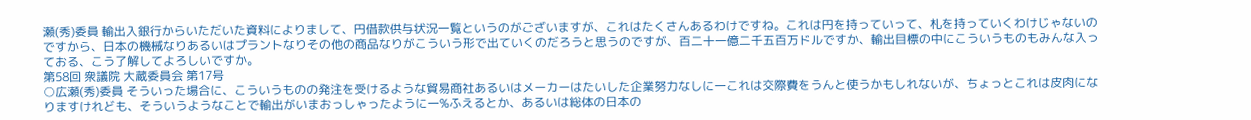瀬(秀)委員 輸出入銀行からいただいた資料によりまして、円借款供与状況一覧というのがございますが、これはたくさんあるわけですね。これは円を持っていって、札を持っていくわけじゃないのですから、日本の機械なりあるいはプラントなりその他の商品なりがこういう形で出ていくのだろうと思うのですが、百二十一億二千五百万ドルですか、輸出目標の中にこういうものもみんな入っておる、こう了解してよろしいですか。
第58回 衆議院 大蔵委員会 第17号
○広瀬(秀)委員 そういった場合に、こういうものの発注を受けるような貿易商社あるいはメーカーはたいした企業努力なしに一これは交際費をうんと使うかもしれないが、ちょっとこれは皮肉になりますけれども、そういうようなことで輸出がいまおっしゃったように一%ふえるとか、あるいは総体の日本の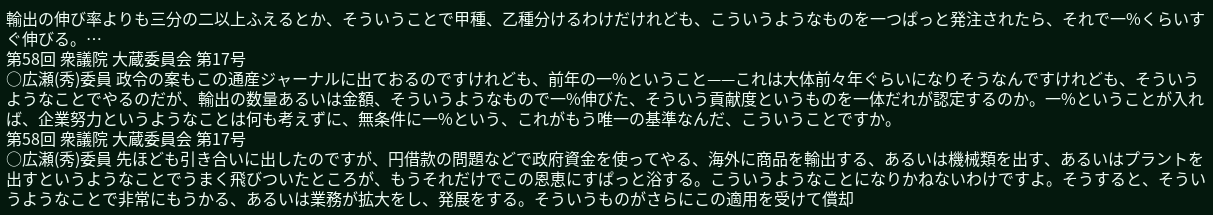輸出の伸び率よりも三分の二以上ふえるとか、そういうことで甲種、乙種分けるわけだけれども、こういうようなものを一つぱっと発注されたら、それで一%くらいすぐ伸びる。…
第58回 衆議院 大蔵委員会 第17号
○広瀬(秀)委員 政令の案もこの通産ジャーナルに出ておるのですけれども、前年の一%ということ——これは大体前々年ぐらいになりそうなんですけれども、そういうようなことでやるのだが、輸出の数量あるいは金額、そういうようなもので一%伸びた、そういう貢献度というものを一体だれが認定するのか。一%ということが入れば、企業努力というようなことは何も考えずに、無条件に一%という、これがもう唯一の基準なんだ、こういうことですか。
第58回 衆議院 大蔵委員会 第17号
○広瀬(秀)委員 先ほども引き合いに出したのですが、円借款の問題などで政府資金を使ってやる、海外に商品を輸出する、あるいは機械類を出す、あるいはプラントを出すというようなことでうまく飛びついたところが、もうそれだけでこの恩恵にすぱっと浴する。こういうようなことになりかねないわけですよ。そうすると、そういうようなことで非常にもうかる、あるいは業務が拡大をし、発展をする。そういうものがさらにこの適用を受けて償却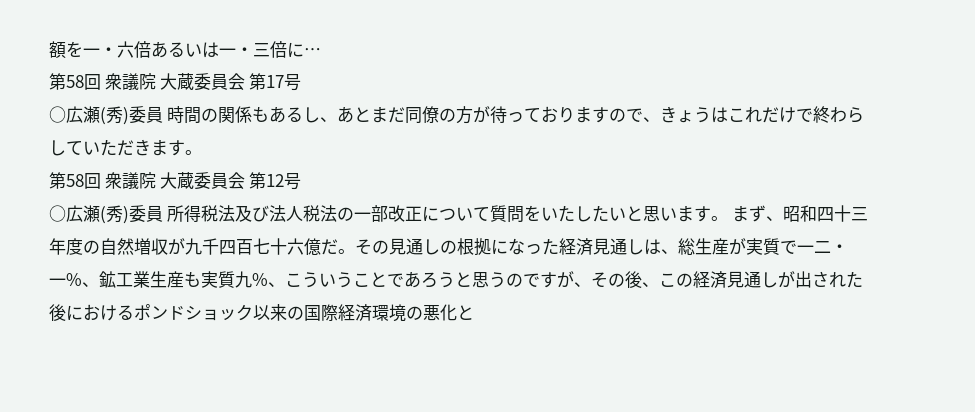額を一・六倍あるいは一・三倍に…
第58回 衆議院 大蔵委員会 第17号
○広瀬(秀)委員 時間の関係もあるし、あとまだ同僚の方が待っておりますので、きょうはこれだけで終わらしていただきます。
第58回 衆議院 大蔵委員会 第12号
○広瀬(秀)委員 所得税法及び法人税法の一部改正について質問をいたしたいと思います。 まず、昭和四十三年度の自然増収が九千四百七十六億だ。その見通しの根拠になった経済見通しは、総生産が実質で一二・一%、鉱工業生産も実質九%、こういうことであろうと思うのですが、その後、この経済見通しが出された後におけるポンドショック以来の国際経済環境の悪化と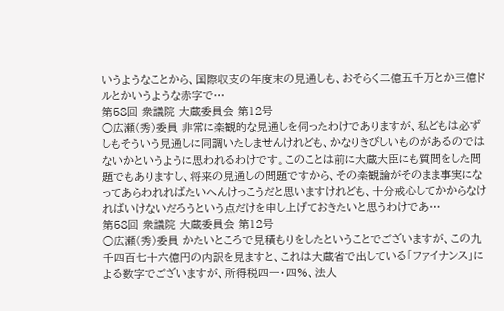いうようなことから、国際収支の年度末の見通しも、おそらく二億五千万とか三億ドルとかいうような赤字で…
第58回 衆議院 大蔵委員会 第12号
○広瀬(秀)委員 非常に楽観的な見通しを伺ったわけでありますが、私どもは必ずしもそういう見通しに同調いたしませんけれども、かなりきびしいものがあるのではないかというように思われるわけです。このことは前に大蔵大臣にも質問をした問題でもありますし、将来の見通しの問題ですから、その楽観論がそのまま事実になってあらわれればたいへんけっこうだと思いますけれども、十分戒心してかからなければいけないだろうという点だけを申し上げておきたいと思うわけであ…
第58回 衆議院 大蔵委員会 第12号
○広瀬(秀)委員 かたいところで見積もりをしたということでございますが、この九千四百七十六億円の内訳を見ますと、これは大蔵省で出している「ファイナンス」による数字でございますが、所得税四一・四%、法人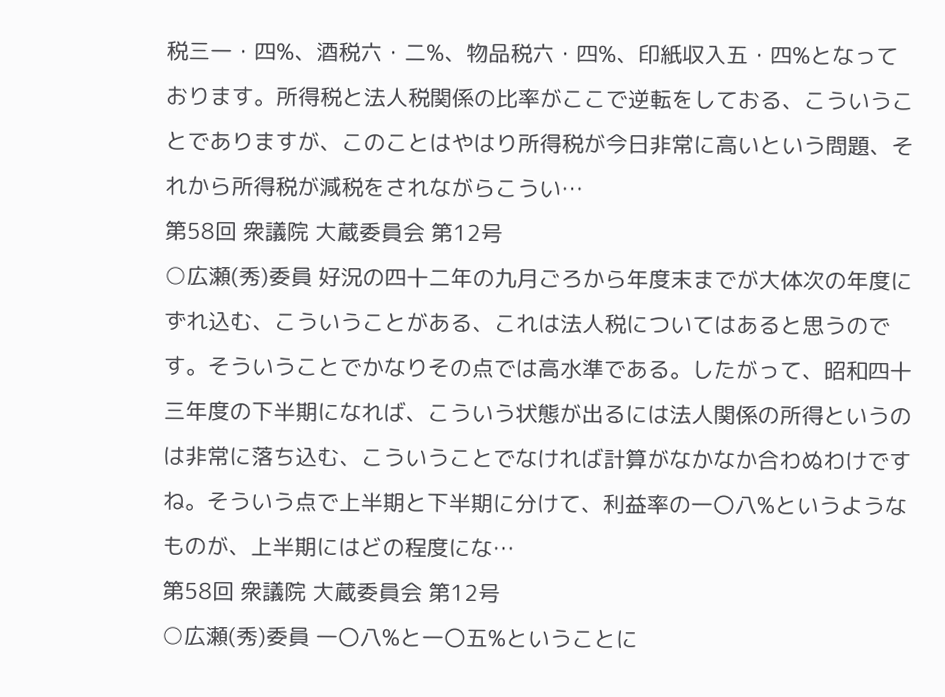税三一・四%、酒税六・二%、物品税六・四%、印紙収入五・四%となっております。所得税と法人税関係の比率がここで逆転をしておる、こういうことでありますが、このことはやはり所得税が今日非常に高いという問題、それから所得税が減税をされながらこうい…
第58回 衆議院 大蔵委員会 第12号
○広瀬(秀)委員 好況の四十二年の九月ごろから年度末までが大体次の年度にずれ込む、こういうことがある、これは法人税についてはあると思うのです。そういうことでかなりその点では高水準である。したがって、昭和四十三年度の下半期になれば、こういう状態が出るには法人関係の所得というのは非常に落ち込む、こういうことでなければ計算がなかなか合わぬわけですね。そういう点で上半期と下半期に分けて、利益率の一〇八%というようなものが、上半期にはどの程度にな…
第58回 衆議院 大蔵委員会 第12号
○広瀬(秀)委員 一〇八%と一〇五%ということに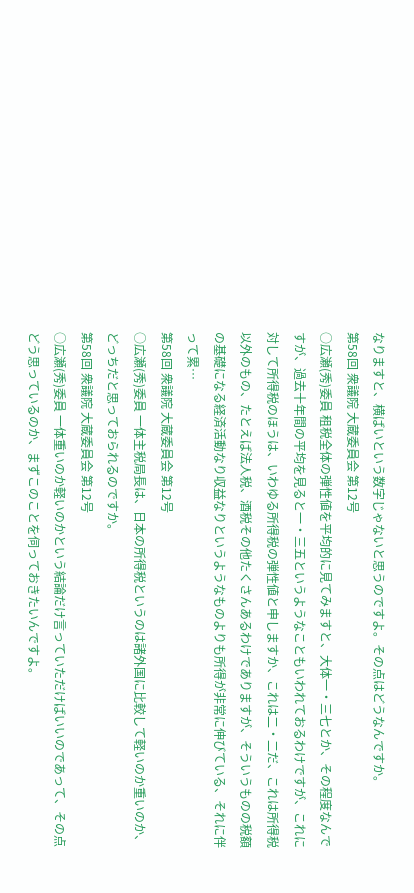なりますと、横ばいという数字じゃないと思うのですよ。その点はどうなんですか。
第58回 衆議院 大蔵委員会 第12号
○広瀬(秀)委員 租税全体の弾性値を平均的に見てみますと、大体一・三七とか、その程度なんですが、過去十年間の平均を見ると一・三五というようなこともいわれておるわけですが、これに対して所得税のほうは、いわゆる所得税の弾性値と申しますか、これは二・二だ、これは所得税以外のもの、たとえば法人税、酒税その他たくさんあるわけでありますが、そういうものの税額の基礎になる経済活動なり収益なりというようなものよりも所得が非常に伸びている、それに伴って累…
第58回 衆議院 大蔵委員会 第12号
○広瀬(秀)委員 一体主税局長は、日本の所得税というのは諸外国に比較して軽いのか重いのか、どっちだと思っておられるのですか。
第58回 衆議院 大蔵委員会 第12号
○広瀬(秀)委員 一体重いのか軽いのかという結論だけ言っていただけばいいのであって、その点どう思っているのか、まずこのことを伺っておきたいんですよ。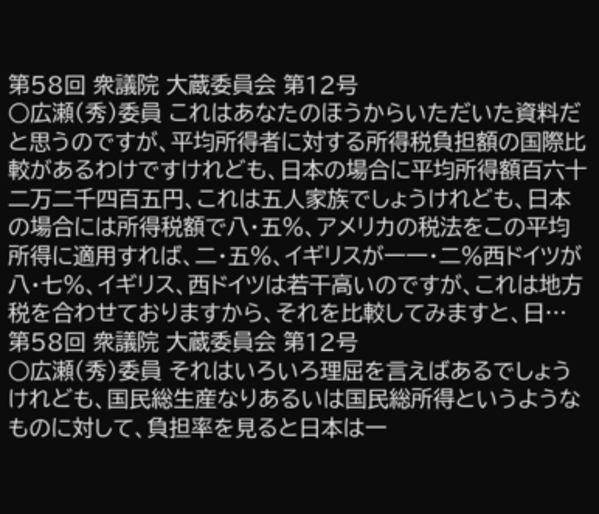第58回 衆議院 大蔵委員会 第12号
○広瀬(秀)委員 これはあなたのほうからいただいた資料だと思うのですが、平均所得者に対する所得税負担額の国際比較があるわけですけれども、日本の場合に平均所得額百六十二万二千四百五円、これは五人家族でしょうけれども、日本の場合には所得税額で八・五%、アメリカの税法をこの平均所得に適用すれば、二・五%、イギリスが一一・二%西ドイツが八・七%、イギリス、西ドイツは若干高いのですが、これは地方税を合わせておりますから、それを比較してみますと、日…
第58回 衆議院 大蔵委員会 第12号
○広瀬(秀)委員 それはいろいろ理屈を言えばあるでしょうけれども、国民総生産なりあるいは国民総所得というようなものに対して、負担率を見ると日本は一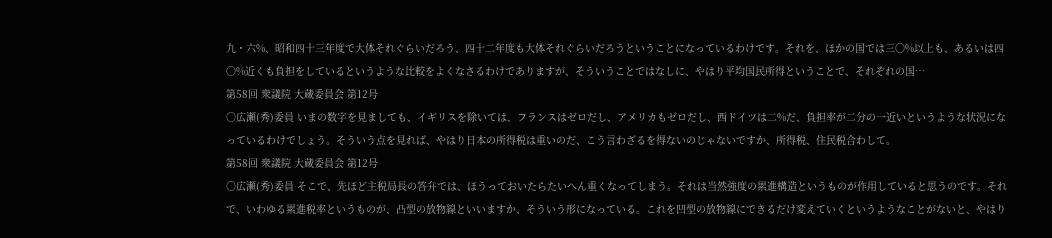九・六%、昭和四十三年度で大体それぐらいだろう、四十二年度も大体それぐらいだろうということになっているわけです。それを、ほかの国では三〇%以上も、あるいは四〇%近くも負担をしているというような比較をよくなさるわけでありますが、そういうことではなしに、やはり平均国民所得ということで、それぞれの国…
第58回 衆議院 大蔵委員会 第12号
○広瀬(秀)委員 いまの数字を見ましても、イギリスを除いては、フランスはゼロだし、アメリカもゼロだし、西ドイツは二%だ、負担率が二分の一近いというような状況になっているわけでしょう。そういう点を見れば、やはり日本の所得税は重いのだ、こう言わざるを得ないのじゃないですか、所得税、住民税合わして。
第58回 衆議院 大蔵委員会 第12号
○広瀬(秀)委員 そこで、先ほど主税局長の答弁では、ほうっておいたらたいへん重くなってしまう。それは当然強度の累進構造というものが作用していると思うのです。それで、いわゆる累進税率というものが、凸型の放物線といいますか、そういう形になっている。これを凹型の放物線にできるだけ変えていくというようなことがないと、やはり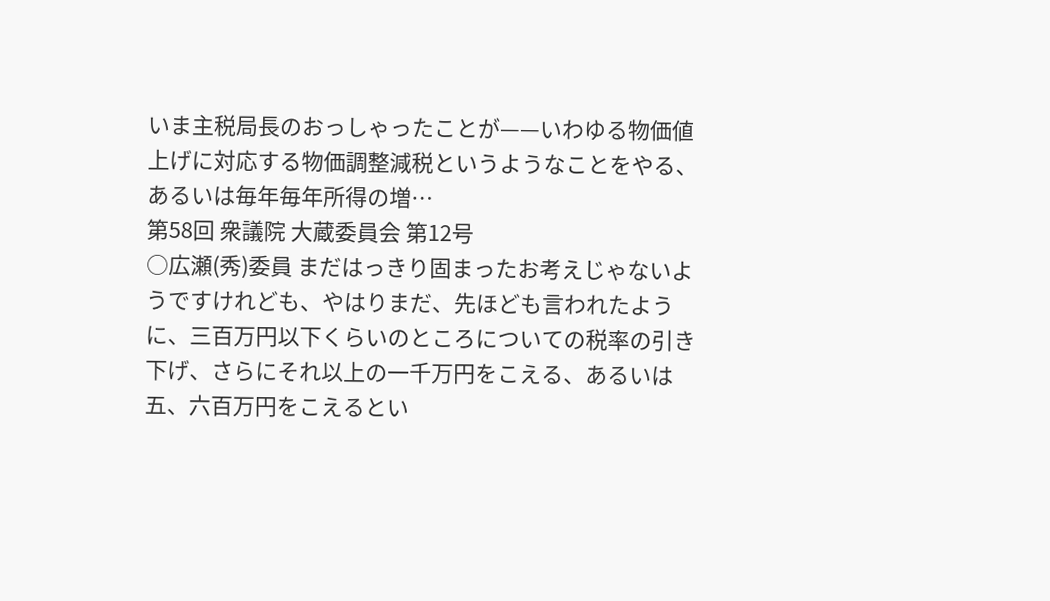いま主税局長のおっしゃったことが——いわゆる物価値上げに対応する物価調整減税というようなことをやる、あるいは毎年毎年所得の増…
第58回 衆議院 大蔵委員会 第12号
○広瀬(秀)委員 まだはっきり固まったお考えじゃないようですけれども、やはりまだ、先ほども言われたように、三百万円以下くらいのところについての税率の引き下げ、さらにそれ以上の一千万円をこえる、あるいは五、六百万円をこえるとい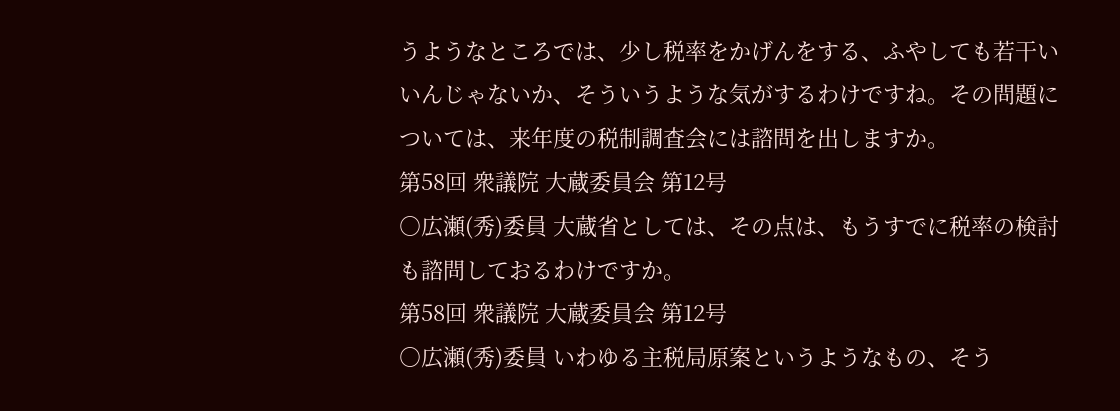うようなところでは、少し税率をかげんをする、ふやしても若干いいんじゃないか、そういうような気がするわけですね。その問題については、来年度の税制調査会には諮問を出しますか。
第58回 衆議院 大蔵委員会 第12号
○広瀬(秀)委員 大蔵省としては、その点は、もうすでに税率の検討も諮問しておるわけですか。
第58回 衆議院 大蔵委員会 第12号
○広瀬(秀)委員 いわゆる主税局原案というようなもの、そう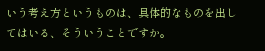いう考え方というものは、具体的なものを出してはいる、そういうことですか。